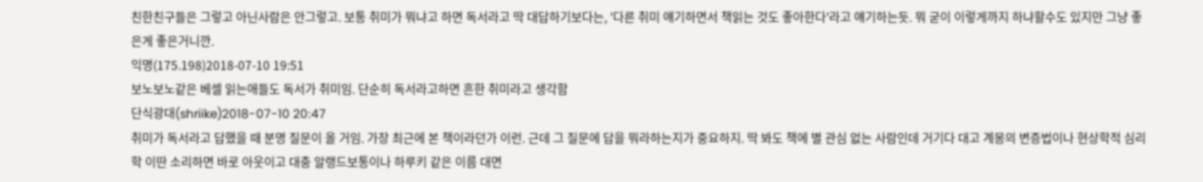친한친구들은 그렇고 아닌사람은 안그렇고. 보통 취미가 뭐냐고 하면 독서라고 딱 대답하기보다는, '다른 취미 얘기하면서 책읽는 것도 좋아한다'라고 얘기하는듯. 뭐 굳이 이렇게까지 하냐할수도 있지만 그냥 좋은게 좋은거니깐.
익명(175.198)2018-07-10 19:51
보노보노같은 베셀 읽는애들도 독서가 취미임. 단순히 독서라고하면 흔한 취미라고 생각함
단식광대(shriike)2018-07-10 20:47
취미가 독서라고 답했을 때 분명 질문이 올 거임. 가장 최근에 본 책이라던가 이런. 근데 그 질문에 답을 뭐라하는지가 중요하지. 딱 봐도 책에 별 관심 없는 사람인데 거기다 대고 계몽의 변증법이나 현상학적 심리학 이딴 소리하면 바로 아웃이고 대충 알랭드보통이나 하루키 같은 이름 대면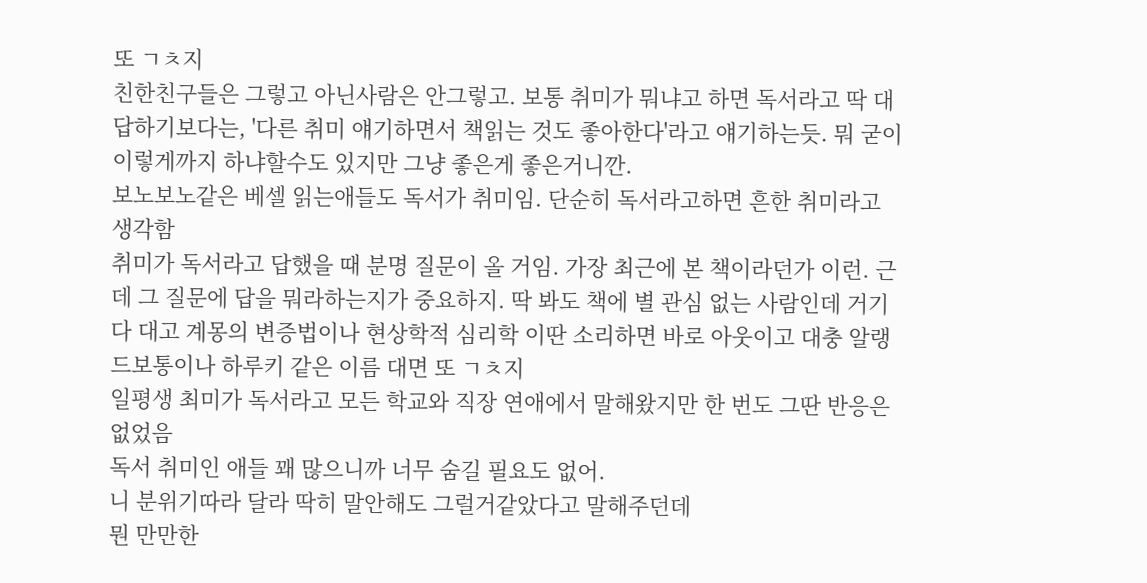또 ㄱㅊ지
친한친구들은 그렇고 아닌사람은 안그렇고. 보통 취미가 뭐냐고 하면 독서라고 딱 대답하기보다는, '다른 취미 얘기하면서 책읽는 것도 좋아한다'라고 얘기하는듯. 뭐 굳이 이렇게까지 하냐할수도 있지만 그냥 좋은게 좋은거니깐.
보노보노같은 베셀 읽는애들도 독서가 취미임. 단순히 독서라고하면 흔한 취미라고 생각함
취미가 독서라고 답했을 때 분명 질문이 올 거임. 가장 최근에 본 책이라던가 이런. 근데 그 질문에 답을 뭐라하는지가 중요하지. 딱 봐도 책에 별 관심 없는 사람인데 거기다 대고 계몽의 변증법이나 현상학적 심리학 이딴 소리하면 바로 아웃이고 대충 알랭드보통이나 하루키 같은 이름 대면 또 ㄱㅊ지
일평생 최미가 독서라고 모든 학교와 직장 연애에서 말해왔지만 한 번도 그딴 반응은 없었음
독서 취미인 애들 꽤 많으니까 너무 숨길 필요도 없어.
니 분위기따라 달라 딱히 말안해도 그럴거같았다고 말해주던데
뭔 만만한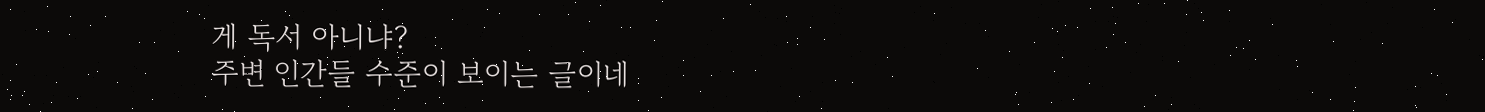게 독서 아니냐?
주변 인간들 수준이 보이는 글이네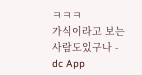ㅋㅋㅋ
가식이라고 보는사람도있구나 - dc App